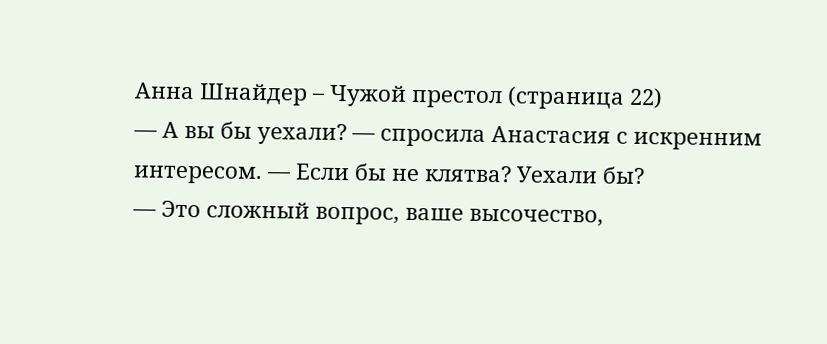Анна Шнайдер – Чужой престол (страница 22)
— А вы бы уехали? — спросила Анастасия с искренним интересом. — Если бы не клятва? Уехали бы?
— Это сложный вопрос, ваше высочество,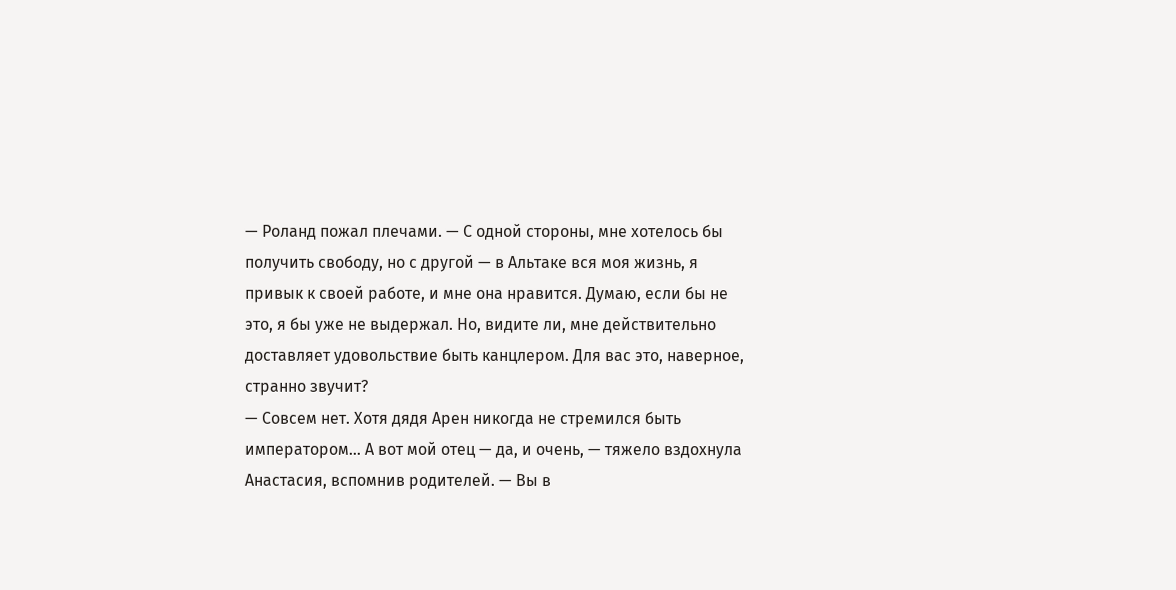— Роланд пожал плечами. — С одной стороны, мне хотелось бы получить свободу, но с другой — в Альтаке вся моя жизнь, я привык к своей работе, и мне она нравится. Думаю, если бы не это, я бы уже не выдержал. Но, видите ли, мне действительно доставляет удовольствие быть канцлером. Для вас это, наверное, странно звучит?
— Совсем нет. Хотя дядя Арен никогда не стремился быть императором… А вот мой отец — да, и очень, — тяжело вздохнула Анастасия, вспомнив родителей. — Вы в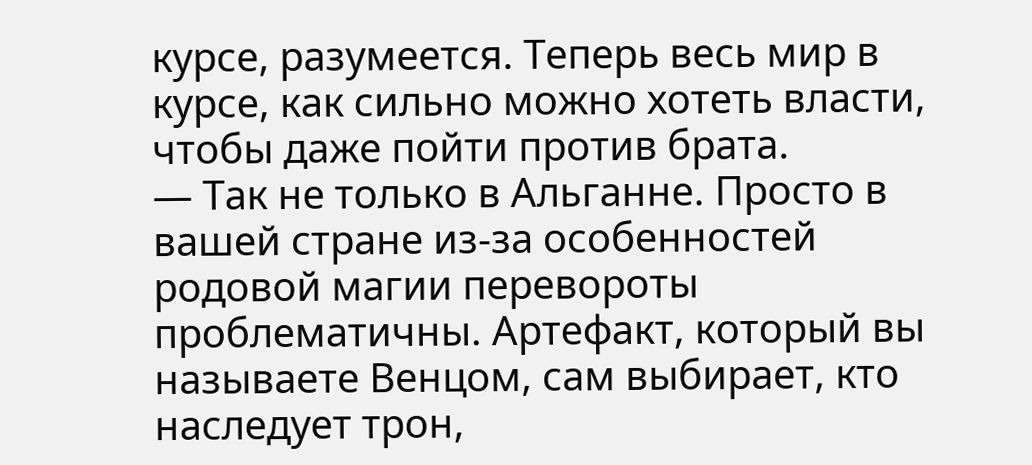курсе, разумеется. Теперь весь мир в курсе, как сильно можно хотеть власти, чтобы даже пойти против брата.
— Так не только в Альганне. Просто в вашей стране из-за особенностей родовой магии перевороты проблематичны. Артефакт, который вы называете Венцом, сам выбирает, кто наследует трон,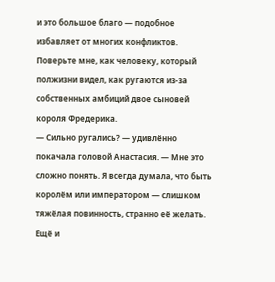и это большое благо — подобное избавляет от многих конфликтов. Поверьте мне, как человеку, который полжизни видел, как ругаются из-за собственных амбиций двое сыновей короля Фредерика.
— Сильно ругались? — удивлённо покачала головой Анастасия. — Мне это сложно понять. Я всегда думала, что быть королём или императором — слишком тяжёлая повинность, странно её желать. Ещё и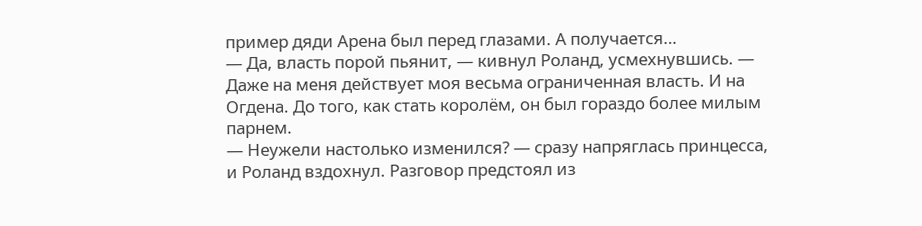пример дяди Арена был перед глазами. А получается…
— Да, власть порой пьянит, — кивнул Роланд, усмехнувшись. — Даже на меня действует моя весьма ограниченная власть. И на Огдена. До того, как стать королём, он был гораздо более милым парнем.
— Неужели настолько изменился? — сразу напряглась принцесса, и Роланд вздохнул. Разговор предстоял из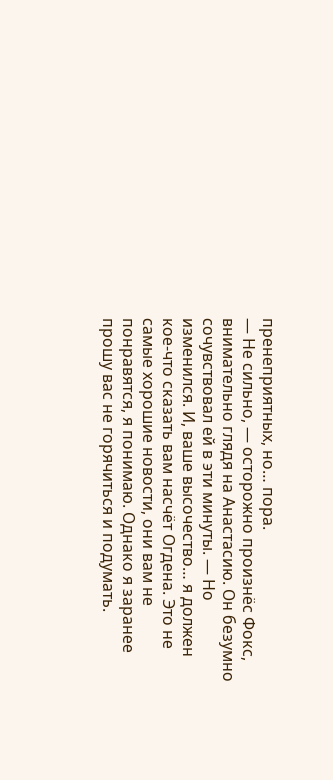пренеприятных, но… пора.
— Не сильно, — осторожно произнёс Фокс, внимательно глядя на Анастасию. Он безумно сочувствовал ей в эти минуты. — Но изменился. И, ваше высочество… я должен кое-что сказать вам насчёт Огдена. Это не самые хорошие новости, они вам не понравятся, я понимаю. Однако я заранее прошу вас не горячиться и подумать.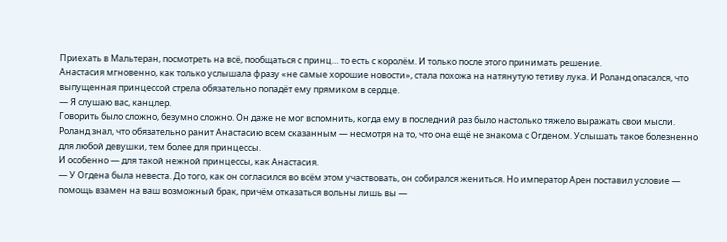Приехать в Мальтеран, посмотреть на всё, пообщаться с принц… то есть с королём. И только после этого принимать решение.
Анастасия мгновенно, как только услышала фразу «не самые хорошие новости», стала похожа на натянутую тетиву лука. И Роланд опасался, что выпущенная принцессой стрела обязательно попадёт ему прямиком в сердце.
— Я слушаю вас, канцлер.
Говорить было сложно, безумно сложно. Он даже не мог вспомнить, когда ему в последний раз было настолько тяжело выражать свои мысли. Роланд знал, что обязательно ранит Анастасию всем сказанным — несмотря на то, что она ещё не знакома с Огденом. Услышать такое болезненно для любой девушки, тем более для принцессы.
И особенно — для такой нежной принцессы, как Анастасия.
— У Огдена была невеста. До того, как он согласился во всём этом участвовать, он собирался жениться. Но император Арен поставил условие — помощь взамен на ваш возможный брак, причём отказаться вольны лишь вы —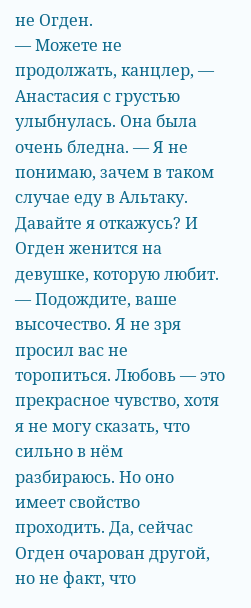не Огден.
— Можете не продолжать, канцлер, — Анастасия с грустью улыбнулась. Она была очень бледна. — Я не понимаю, зачем в таком случае еду в Альтаку. Давайте я откажусь? И Огден женится на девушке, которую любит.
— Подождите, ваше высочество. Я не зря просил вас не торопиться. Любовь — это прекрасное чувство, хотя я не могу сказать, что сильно в нём разбираюсь. Но оно имеет свойство проходить. Да, сейчас Огден очарован другой, но не факт, что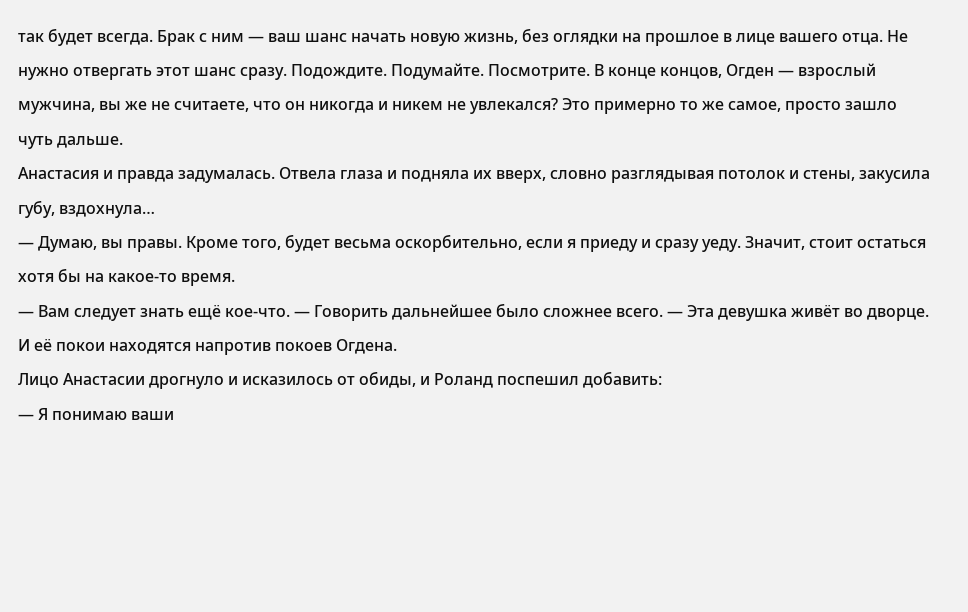так будет всегда. Брак с ним — ваш шанс начать новую жизнь, без оглядки на прошлое в лице вашего отца. Не нужно отвергать этот шанс сразу. Подождите. Подумайте. Посмотрите. В конце концов, Огден — взрослый мужчина, вы же не считаете, что он никогда и никем не увлекался? Это примерно то же самое, просто зашло чуть дальше.
Анастасия и правда задумалась. Отвела глаза и подняла их вверх, словно разглядывая потолок и стены, закусила губу, вздохнула…
— Думаю, вы правы. Кроме того, будет весьма оскорбительно, если я приеду и сразу уеду. Значит, стоит остаться хотя бы на какое-то время.
— Вам следует знать ещё кое-что. — Говорить дальнейшее было сложнее всего. — Эта девушка живёт во дворце. И её покои находятся напротив покоев Огдена.
Лицо Анастасии дрогнуло и исказилось от обиды, и Роланд поспешил добавить:
— Я понимаю ваши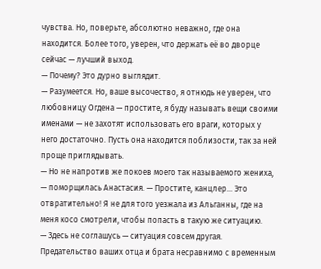чувства. Но, поверьте, абсолютно неважно, где она находится. Более того, уверен, что держать её во дворце сейчас — лучший выход.
— Почему? Это дурно выглядит.
— Разумеется. Но, ваше высочество, я отнюдь не уверен, что любовницу Огдена — простите, я буду называть вещи своими именами — не захотят использовать его враги, которых у него достаточно. Пусть она находится поблизости, так за ней проще приглядывать.
— Но не напротив же покоев моего так называемого жениха, — поморщилась Анастасия. — Простите, канцлер… Это отвратительно! Я не для того уезжала из Альганны, где на меня косо смотрели, чтобы попасть в такую же ситуацию.
— Здесь не соглашусь — ситуация совсем другая. Предательство ваших отца и брата несравнимо с временным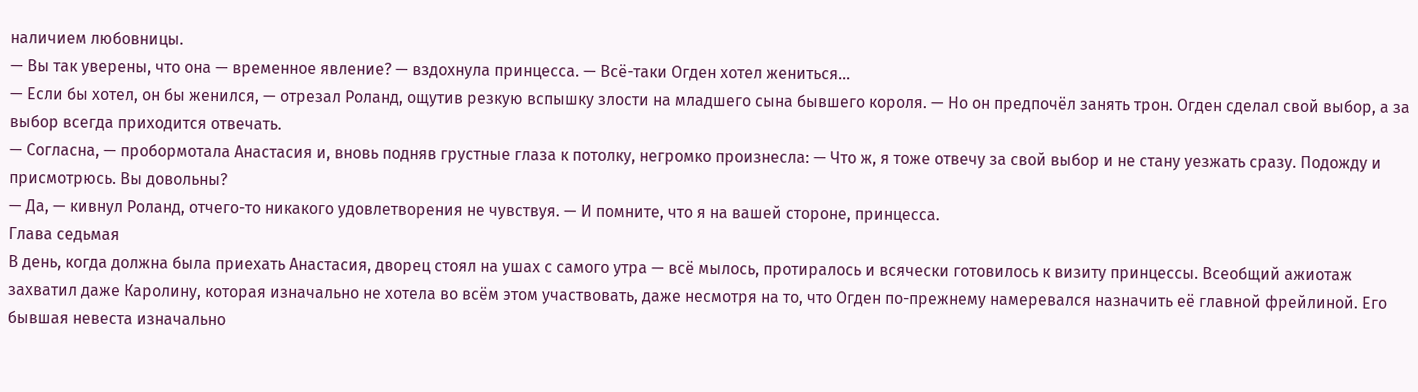наличием любовницы.
— Вы так уверены, что она — временное явление? — вздохнула принцесса. — Всё-таки Огден хотел жениться…
— Если бы хотел, он бы женился, — отрезал Роланд, ощутив резкую вспышку злости на младшего сына бывшего короля. — Но он предпочёл занять трон. Огден сделал свой выбор, а за выбор всегда приходится отвечать.
— Согласна, — пробормотала Анастасия и, вновь подняв грустные глаза к потолку, негромко произнесла: — Что ж, я тоже отвечу за свой выбор и не стану уезжать сразу. Подожду и присмотрюсь. Вы довольны?
— Да, — кивнул Роланд, отчего-то никакого удовлетворения не чувствуя. — И помните, что я на вашей стороне, принцесса.
Глава седьмая
В день, когда должна была приехать Анастасия, дворец стоял на ушах с самого утра — всё мылось, протиралось и всячески готовилось к визиту принцессы. Всеобщий ажиотаж захватил даже Каролину, которая изначально не хотела во всём этом участвовать, даже несмотря на то, что Огден по-прежнему намеревался назначить её главной фрейлиной. Его бывшая невеста изначально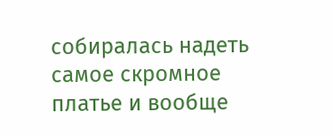собиралась надеть самое скромное платье и вообще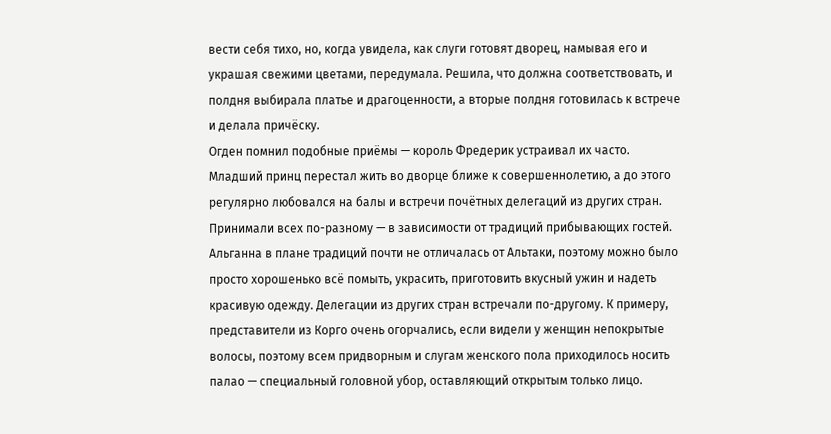вести себя тихо, но, когда увидела, как слуги готовят дворец, намывая его и украшая свежими цветами, передумала. Решила, что должна соответствовать, и полдня выбирала платье и драгоценности, а вторые полдня готовилась к встрече и делала причёску.
Огден помнил подобные приёмы — король Фредерик устраивал их часто. Младший принц перестал жить во дворце ближе к совершеннолетию, а до этого регулярно любовался на балы и встречи почётных делегаций из других стран. Принимали всех по-разному — в зависимости от традиций прибывающих гостей. Альганна в плане традиций почти не отличалась от Альтаки, поэтому можно было просто хорошенько всё помыть, украсить, приготовить вкусный ужин и надеть красивую одежду. Делегации из других стран встречали по-другому. К примеру, представители из Корго очень огорчались, если видели у женщин непокрытые волосы, поэтому всем придворным и слугам женского пола приходилось носить палао — специальный головной убор, оставляющий открытым только лицо.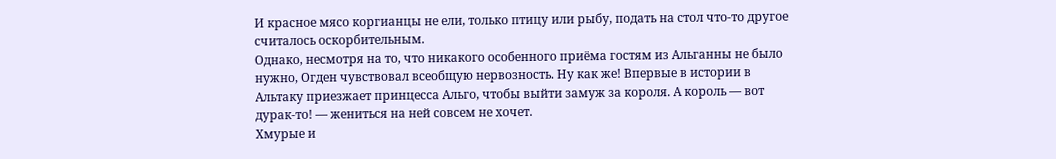И красное мясо коргианцы не ели, только птицу или рыбу, подать на стол что-то другое считалось оскорбительным.
Однако, несмотря на то, что никакого особенного приёма гостям из Альганны не было нужно, Огден чувствовал всеобщую нервозность. Ну как же! Впервые в истории в Альтаку приезжает принцесса Альго, чтобы выйти замуж за короля. А король — вот дурак-то! — жениться на ней совсем не хочет.
Хмурые и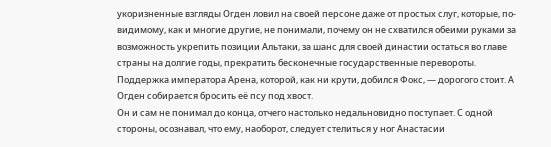укоризненные взгляды Огден ловил на своей персоне даже от простых слуг, которые, по-видимому, как и многие другие, не понимали, почему он не схватился обеими руками за возможность укрепить позиции Альтаки, за шанс для своей династии остаться во главе страны на долгие годы, прекратить бесконечные государственные перевороты. Поддержка императора Арена, которой, как ни крути, добился Фокс, — дорогого стоит. А Огден собирается бросить её псу под хвост.
Он и сам не понимал до конца, отчего настолько недальновидно поступает. С одной стороны, осознавал, что ему, наоборот, следует стелиться у ног Анастасии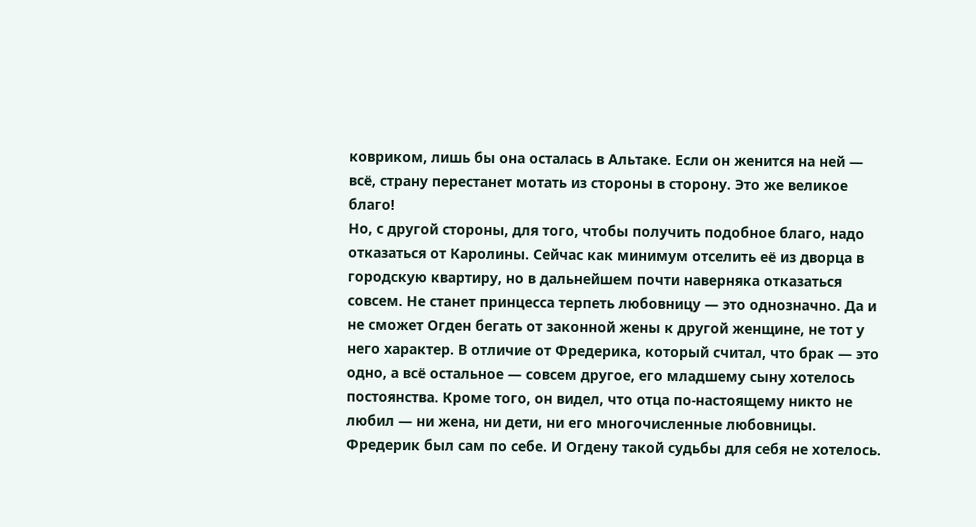ковриком, лишь бы она осталась в Альтаке. Если он женится на ней — всё, страну перестанет мотать из стороны в сторону. Это же великое благо!
Но, с другой стороны, для того, чтобы получить подобное благо, надо отказаться от Каролины. Сейчас как минимум отселить её из дворца в городскую квартиру, но в дальнейшем почти наверняка отказаться совсем. Не станет принцесса терпеть любовницу — это однозначно. Да и не сможет Огден бегать от законной жены к другой женщине, не тот у него характер. В отличие от Фредерика, который считал, что брак — это одно, а всё остальное — совсем другое, его младшему сыну хотелось постоянства. Кроме того, он видел, что отца по-настоящему никто не любил — ни жена, ни дети, ни его многочисленные любовницы. Фредерик был сам по себе. И Огдену такой судьбы для себя не хотелось.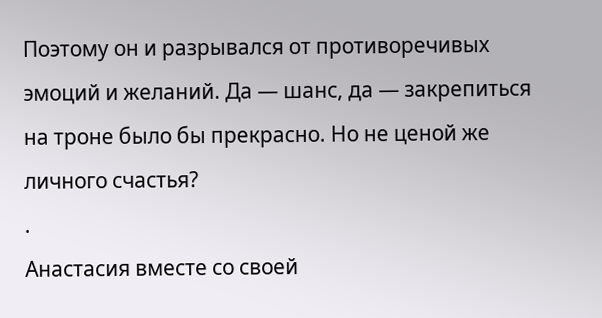Поэтому он и разрывался от противоречивых эмоций и желаний. Да — шанс, да — закрепиться на троне было бы прекрасно. Но не ценой же личного счастья?
.
Анастасия вместе со своей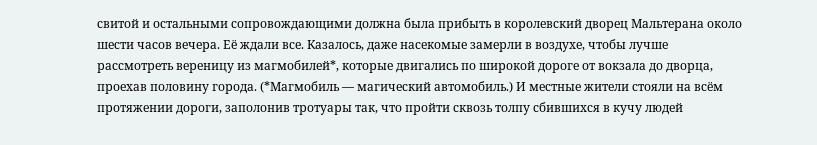свитой и остальными сопровождающими должна была прибыть в королевский дворец Мальтерана около шести часов вечера. Её ждали все. Казалось, даже насекомые замерли в воздухе, чтобы лучше рассмотреть вереницу из магмобилей*, которые двигались по широкой дороге от вокзала до дворца, проехав половину города. (*Магмобиль — магический автомобиль.) И местные жители стояли на всём протяжении дороги, заполонив тротуары так, что пройти сквозь толпу сбившихся в кучу людей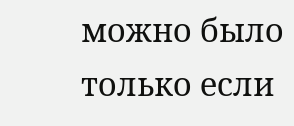можно было только если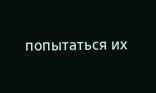попытаться их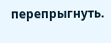перепрыгнуть.